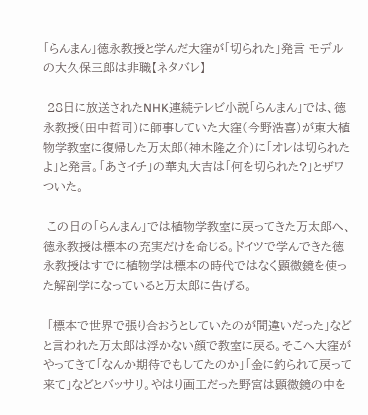「らんまん」徳永教授と学んだ大窪が「切られた」発言 モデルの大久保三郎は非職【ネタバレ】

 28日に放送されたNHK連続テレビ小説「らんまん」では、徳永教授(田中哲司)に師事していた大窪(今野浩喜)が東大植物学教室に復帰した万太郎(神木隆之介)に「オレは切られたよ」と発言。「あさイチ」の華丸大吉は「何を切られた?」とザワついた。

 この日の「らんまん」では植物学教室に戻ってきた万太郎へ、徳永教授は標本の充実だけを命じる。ドイツで学んできた徳永教授はすでに植物学は標本の時代ではなく顕微鏡を使った解剖学になっていると万太郎に告げる。

 「標本で世界で張り合おうとしていたのが間違いだった」などと言われた万太郎は浮かない顔で教室に戻る。そこへ大窪がやってきて「なんか期待でもしてたのか」「金に釣られて戻って来て」などとバッサリ。やはり画工だった野宮は顕微鏡の中を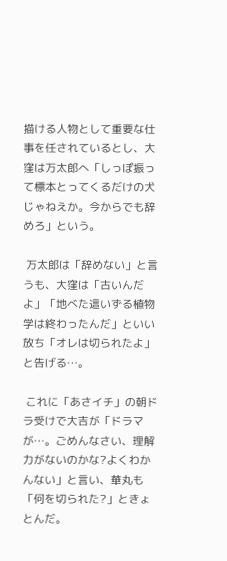描ける人物として重要な仕事を任されているとし、大窪は万太郎へ「しっぽ振って標本とってくるだけの犬じゃねえか。今からでも辞めろ」という。

 万太郎は「辞めない」と言うも、大窪は「古いんだよ」「地べた這いずる植物学は終わったんだ」といい放ち「オレは切られたよ」と告げる…。

 これに「あさイチ」の朝ドラ受けで大吉が「ドラマが…。ごめんなさい、理解力がないのかな?よくわかんない」と言い、華丸も「何を切られた?」ときょとんだ。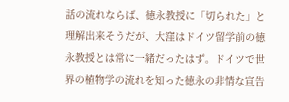話の流れならば、徳永教授に「切られた」と理解出来そうだが、大窪はドイツ留学前の徳永教授とは常に一緒だったはず。ドイツで世界の植物学の流れを知った徳永の非情な宣告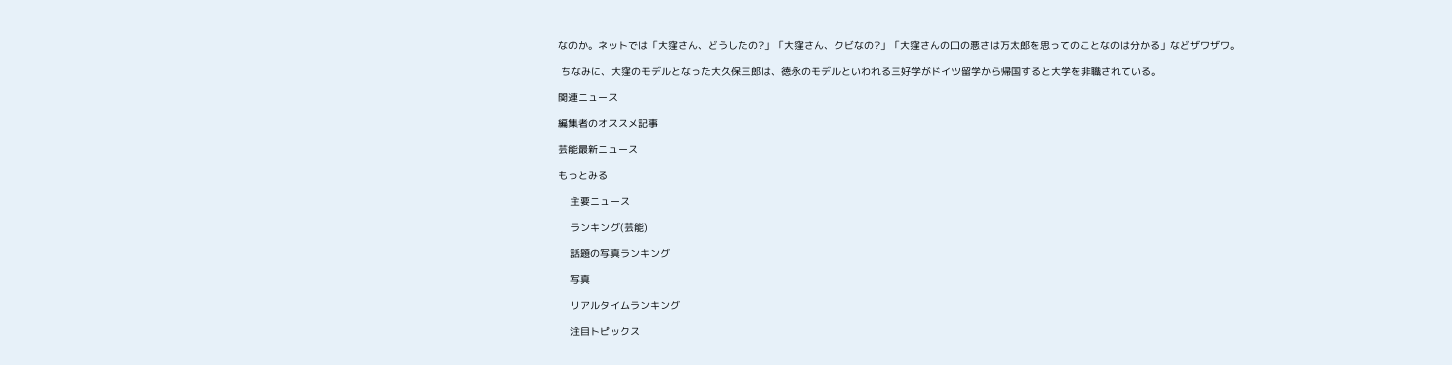なのか。ネットでは「大窪さん、どうしたの?」「大窪さん、クビなの?」「大窪さんの口の悪さは万太郎を思ってのことなのは分かる」などザワザワ。

 ちなみに、大窪のモデルとなった大久保三郎は、徳永のモデルといわれる三好学がドイツ留学から帰国すると大学を非職されている。

関連ニュース

編集者のオススメ記事

芸能最新ニュース

もっとみる

    主要ニュース

    ランキング(芸能)

    話題の写真ランキング

    写真

    リアルタイムランキング

    注目トピックス